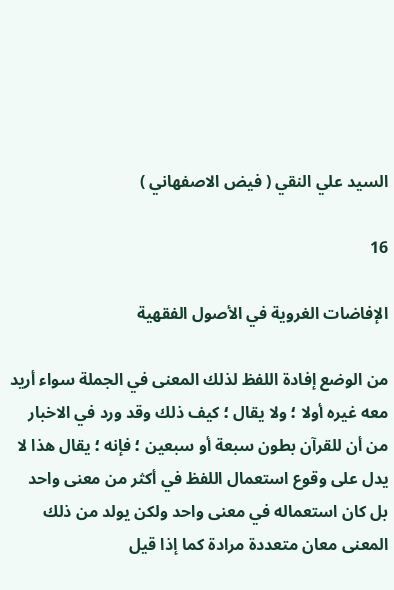السيد علي النقي ( فيض الاصفهاني )

16

الإفاضات الغروية في الأصول الفقهية

من الوضع إفادة اللفظ لذلك المعنى في الجملة سواء أريد معه غيره أولا ؛ ولا يقال ؛ كيف ذلك وقد ورد في الاخبار من أن للقرآن بطون سبعة أو سبعين ؛ فإنه ؛ يقال هذا لا يدل على وقوع استعمال اللفظ في أكثر من معنى واحد بل كان استعماله في معنى واحد ولكن يولد من ذلك المعنى معان متعددة مرادة كما إذا قيل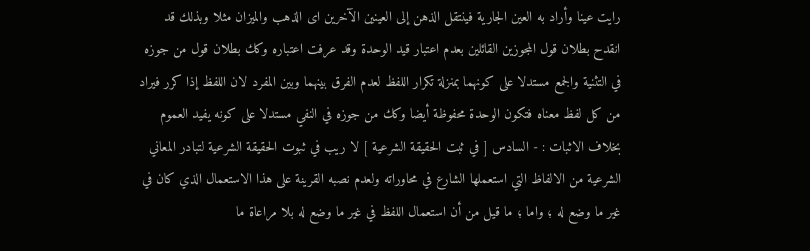رايت عينا وأراد به العين الجارية فينتقل الذهن إلى العينين الآخرين اى الذهب والميزان مثلا وبذلك قد انقدح بطلان قول المجوزين القائلين بعدم اعتبار قيد الوحدة وقد عرفت اعتباره وكك بطلان قول من جوزه في التثنية والجمع مستدلا على كونهما بمنزلة تكرار اللفظ لعدم الفرق بينهما وبين المفرد لان اللفظ إذا كرر فيراد من كل لفظ معناه فتكون الوحدة محفوظة أيضا وكك من جوزه في النفي مستدلا على كونه يفيد العموم بخلاف الاثبات : - السادس [ في ثبت الحقيقة الشرعية ] لا ريب في ثبوت الحقيقة الشرعية لتبادر المعاني الشرعية من الالفاظ التي استعملها الشارع في محاوراته ولعدم نصبه القرينة على هذا الاستعمال الذي كان في غير ما وضع له ؛ واما ؛ ما قيل من أن استعمال اللفظ في غير ما وضع له بلا مراعاة ما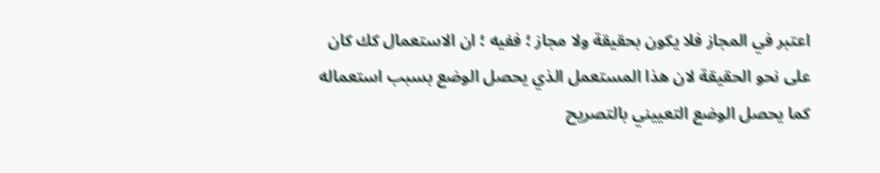اعتبر في المجاز فلا يكون بحقيقة ولا مجاز ؛ ففيه ؛ ان الاستعمال كك كان على نحو الحقيقة لان هذا المستعمل الذي يحصل الوضع بسبب استعماله كما يحصل الوضع التعييني بالتصريح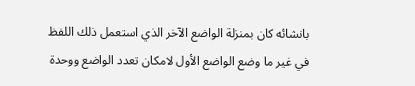بانشائه كان بمنزلة الواضع الآخر الذي استعمل ذلك اللفظ في غير ما وضع الواضع الأول لامكان تعدد الواضع ووحدة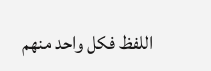اللفظ فكل واحد منهم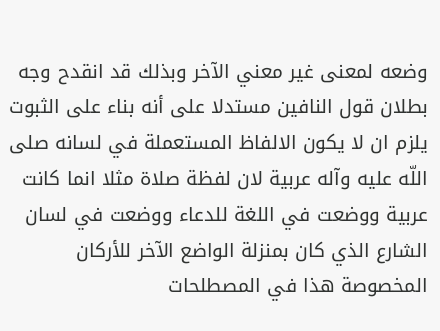وضعه لمعنى غير معني الآخر وبذلك قد انقدح وجه بطلان قول النافين مستدلا على أنه بناء على الثبوت يلزم ان لا يكون الالفاظ المستعملة في لسانه صلى اللّه عليه وآله عربية لان لفظة صلاة مثلا انما كانت عربية ووضعت في اللغة للدعاء ووضعت في لسان الشارع الذي كان بمنزلة الواضع الآخر للأركان المخصوصة هذا في المصطلحات